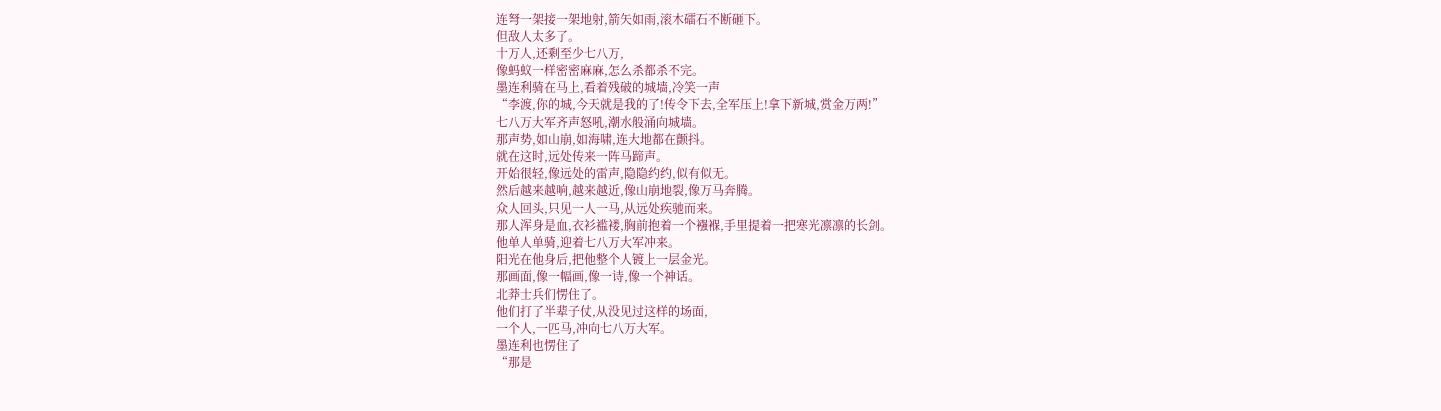连弩一架接一架地射,箭矢如雨,滚木礌石不断砸下。
但敌人太多了。
十万人,还剩至少七八万,
像蚂蚁一样密密麻麻,怎么杀都杀不完。
墨连利骑在马上,看着残破的城墙,冷笑一声
“李渡,你的城,今天就是我的了!传令下去,全军压上!拿下新城,赏金万两!”
七八万大军齐声怒吼,潮水般涌向城墙。
那声势,如山崩,如海啸,连大地都在颤抖。
就在这时,远处传来一阵马蹄声。
开始很轻,像远处的雷声,隐隐约约,似有似无。
然后越来越响,越来越近,像山崩地裂,像万马奔腾。
众人回头,只见一人一马,从远处疾驰而来。
那人浑身是血,衣衫褴褛,胸前抱着一个襁褓,手里提着一把寒光凛凛的长剑。
他单人单骑,迎着七八万大军冲来。
阳光在他身后,把他整个人镀上一层金光。
那画面,像一幅画,像一诗,像一个神话。
北莽士兵们愣住了。
他们打了半辈子仗,从没见过这样的场面,
一个人,一匹马,冲向七八万大军。
墨连利也愣住了
“那是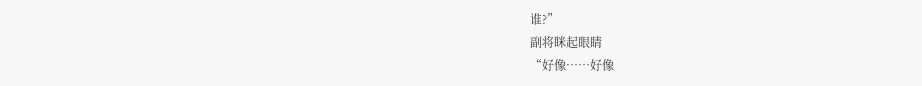谁?”
副将眯起眼睛
“好像……好像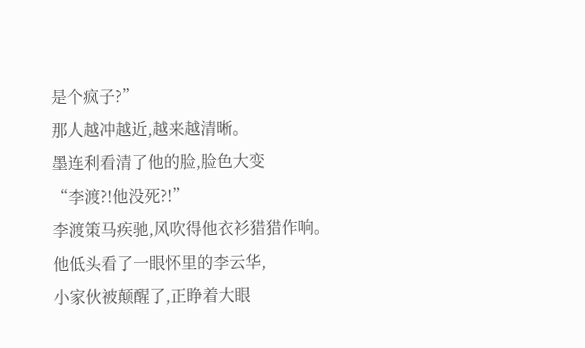是个疯子?”
那人越冲越近,越来越清晰。
墨连利看清了他的脸,脸色大变
“李渡?!他没死?!”
李渡策马疾驰,风吹得他衣衫猎猎作响。
他低头看了一眼怀里的李云华,
小家伙被颠醒了,正睁着大眼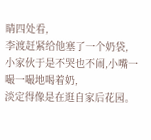睛四处看,
李渡赶紧给他塞了一个奶袋,
小家伙于是不哭也不闹,小嘴一嘬一嘬地喝着奶,
淡定得像是在逛自家后花园。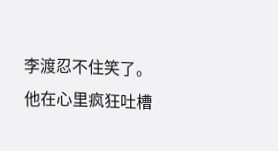李渡忍不住笑了。
他在心里疯狂吐槽